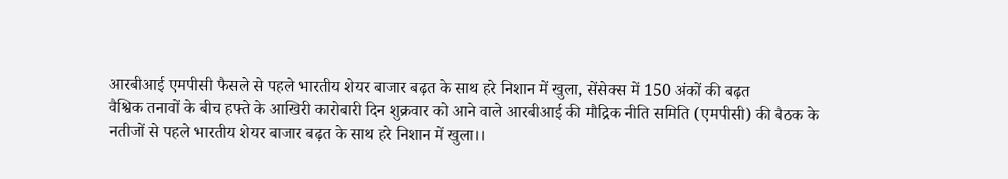आरबीआई एमपीसी फैसले से पहले भारतीय शेयर बाजार बढ़त के साथ हरे निशान में खुला, सेंसेक्स में 150 अंकों की बढ़त
वैश्विक तनावों के बीच हफ्ते के आखिरी कारोबारी दिन शुक्रवार को आने वाले आरबीआई की मौद्रिक नीति समिति (एमपीसी) की बैठक के नतीजों से पहले भारतीय शेयर बाजार बढ़त के साथ हरे निशान में खुला।।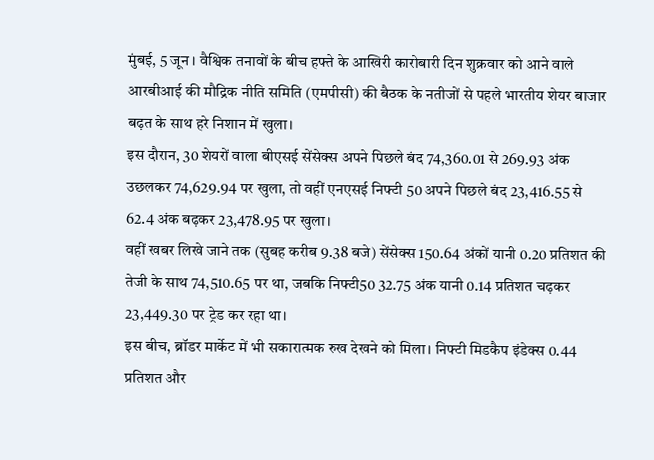मुंबई, 5 जून । वैश्विक तनावों के बीच हफ्ते के आखिरी कारोबारी दिन शुक्रवार को आने वाले आरबीआई की मौद्रिक नीति समिति (एमपीसी) की बैठक के नतीजों से पहले भारतीय शेयर बाजार बढ़त के साथ हरे निशान में खुला।
इस दौरान, 30 शेयरों वाला बीएसई सेंसेक्स अपने पिछले बंद 74,360.01 से 269.93 अंक उछलकर 74,629.94 पर खुला, तो वहीं एनएसई निफ्टी 50 अपने पिछले बंद 23,416.55 से 62.4 अंक बढ़कर 23,478.95 पर खुला।
वहीं खबर लिखे जाने तक (सुबह करीब 9.38 बजे) सेंसेक्स 150.64 अंकों यानी 0.20 प्रतिशत की तेजी के साथ 74,510.65 पर था, जबकि निफ्टी50 32.75 अंक यानी 0.14 प्रतिशत चढ़कर 23,449.30 पर ट्रेड कर रहा था।
इस बीच, ब्रॉडर मार्केट में भी सकारात्मक रुख देखने को मिला। निफ्टी मिडकैप इंडेक्स 0.44 प्रतिशत और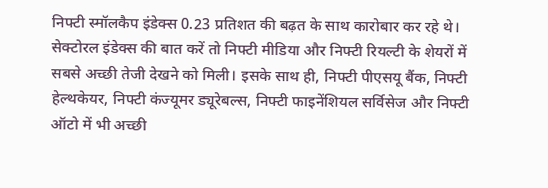निफ्टी स्मॉलकैप इंडेक्स 0.23 प्रतिशत की बढ़त के साथ कारोबार कर रहे थे।
सेक्टोरल इंडेक्स की बात करें तो निफ्टी मीडिया और निफ्टी रियल्टी के शेयरों में सबसे अच्छी तेजी देखने को मिली। इसके साथ ही, निफ्टी पीएसयू बैंक, निफ्टी हेल्थकेयर, निफ्टी कंज्यूमर ड्यूरेबल्स, निफ्टी फाइनेंशियल सर्विसेज और निफ्टी ऑटो में भी अच्छी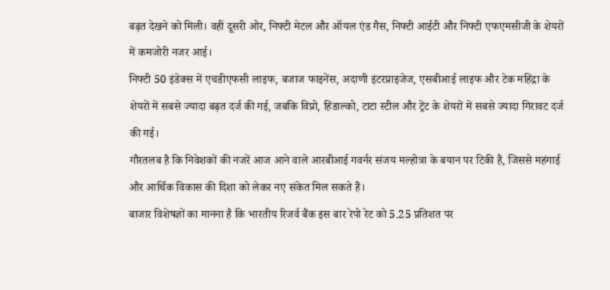बढ़त देखने को मिली। वहीं दूसरी ओर, निफ्टी मेटल और ऑयल एंड गैस, निफ्टी आईटी और निफ्टी एफएमसीजी के शेयरों में कमजोरी नजर आई।
निफ्टी 50 इंडेक्स में एचडीएफसी लाइफ, बजाज फाइनेंस, अदाणी इंटरप्राइजेज, एसबीआई लाइफ और टेक महिंद्रा के शेयरों में सबसे ज्यादा बढ़त दर्ज की गई, जबकि विप्रो, हिंडाल्को, टाटा स्टील और ट्रेंट के शेयरों में सबसे ज्यादा गिरावट दर्ज की गई।
गौरतलब है कि निवेशकों की नजरें आज आने वाले आरबीआई गवर्नर संजय मल्होत्रा के बयान पर टिकी हैं, जिससे महंगाई और आर्थिक विकास की दिशा को लेकर नए संकेत मिल सकते हैं।
बाजार विशेषज्ञों का मानना है कि भारतीय रिजर्व बैंक इस बार रेपो रेट को 5.25 प्रतिशत पर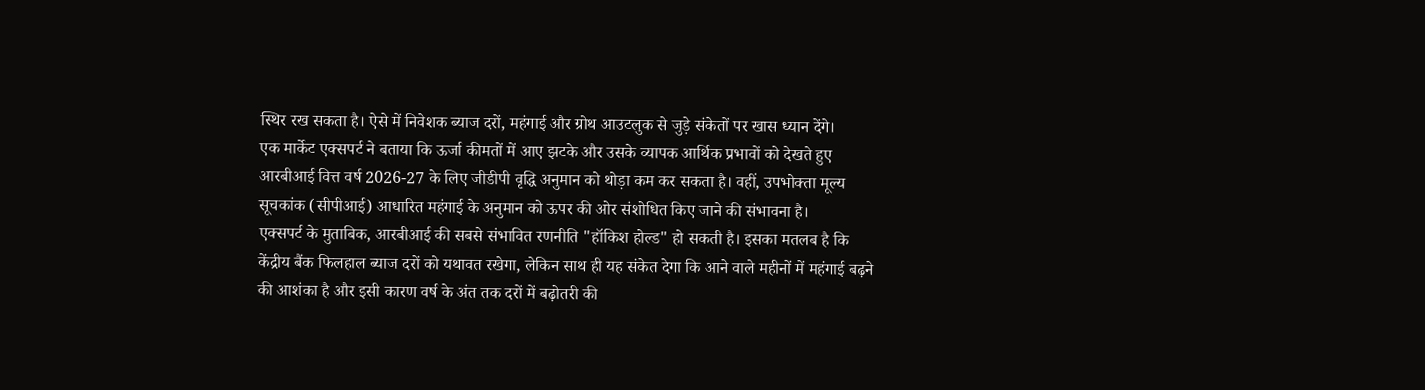स्थिर रख सकता है। ऐसे में निवेशक ब्याज दरों, महंगाई और ग्रोथ आउटलुक से जुड़े संकेतों पर खास ध्यान देंगे।
एक मार्केट एक्सपर्ट ने बताया कि ऊर्जा कीमतों में आए झटके और उसके व्यापक आर्थिक प्रभावों को देखते हुए आरबीआई वित्त वर्ष 2026-27 के लिए जीडीपी वृद्धि अनुमान को थोड़ा कम कर सकता है। वहीं, उपभोक्ता मूल्य सूचकांक (सीपीआई) आधारित महंगाई के अनुमान को ऊपर की ओर संशोधित किए जाने की संभावना है।
एक्सपर्ट के मुताबिक, आरबीआई की सबसे संभावित रणनीति "हॉकिश होल्ड" हो सकती है। इसका मतलब है कि केंद्रीय बैंक फिलहाल ब्याज दरों को यथावत रखेगा, लेकिन साथ ही यह संकेत देगा कि आने वाले महीनों में महंगाई बढ़ने की आशंका है और इसी कारण वर्ष के अंत तक दरों में बढ़ोतरी की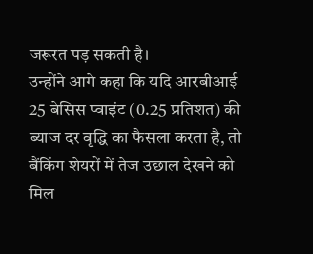जरूरत पड़ सकती है।
उन्होंने आगे कहा कि यदि आरबीआई 25 बेसिस प्वाइंट (0.25 प्रतिशत) की ब्याज दर वृद्धि का फैसला करता है, तो बैंकिंग शेयरों में तेज उछाल देखने को मिल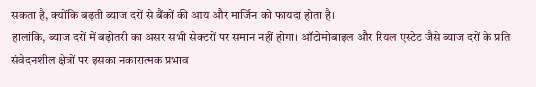सकता है, क्योंकि बढ़ती ब्याज दरों से बैंकों की आय और मार्जिन को फायदा होता है।
हालांकि, ब्याज दरों में बढ़ोतरी का असर सभी सेक्टरों पर समान नहीं होगा। ऑटोमोबाइल और रियल एस्टेट जैसे ब्याज दरों के प्रति संवेदनशील क्षेत्रों पर इसका नकारात्मक प्रभाव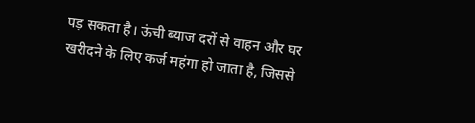पड़ सकता है। ऊंची ब्याज दरों से वाहन और घर खरीदने के लिए कर्ज महंगा हो जाता है, जिससे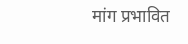मांग प्रभावित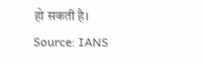हो सकती है।
Source: IANS